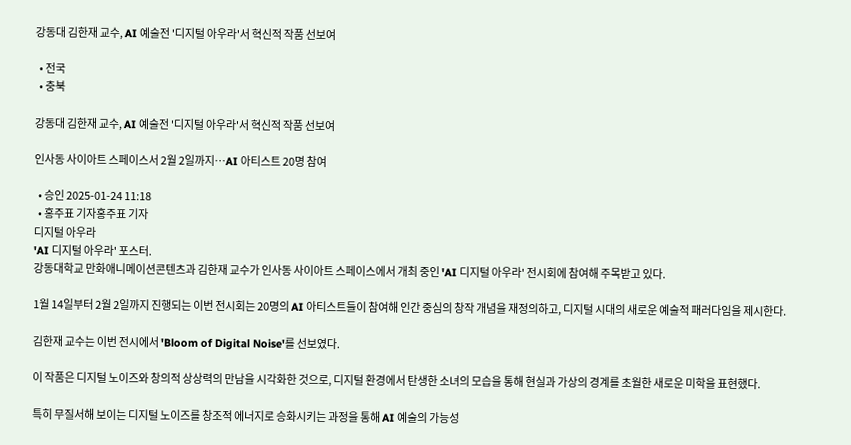강동대 김한재 교수, AI 예술전 '디지털 아우라'서 혁신적 작품 선보여

  • 전국
  • 충북

강동대 김한재 교수, AI 예술전 '디지털 아우라'서 혁신적 작품 선보여

인사동 사이아트 스페이스서 2월 2일까지…AI 아티스트 20명 참여

  • 승인 2025-01-24 11:18
  • 홍주표 기자홍주표 기자
디지털 아우라
'AI 디지털 아우라' 포스터.
강동대학교 만화애니메이션콘텐츠과 김한재 교수가 인사동 사이아트 스페이스에서 개최 중인 'AI 디지털 아우라' 전시회에 참여해 주목받고 있다.

1월 14일부터 2월 2일까지 진행되는 이번 전시회는 20명의 AI 아티스트들이 참여해 인간 중심의 창작 개념을 재정의하고, 디지털 시대의 새로운 예술적 패러다임을 제시한다.

김한재 교수는 이번 전시에서 'Bloom of Digital Noise'를 선보였다.

이 작품은 디지털 노이즈와 창의적 상상력의 만남을 시각화한 것으로, 디지털 환경에서 탄생한 소녀의 모습을 통해 현실과 가상의 경계를 초월한 새로운 미학을 표현했다.

특히 무질서해 보이는 디지털 노이즈를 창조적 에너지로 승화시키는 과정을 통해 AI 예술의 가능성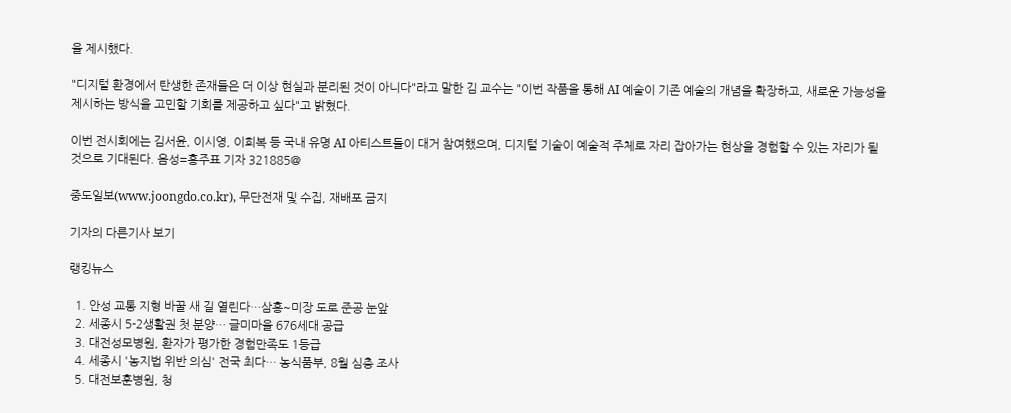을 제시했다.

"디지털 환경에서 탄생한 존재들은 더 이상 현실과 분리된 것이 아니다"라고 말한 김 교수는 "이번 작품을 통해 AI 예술이 기존 예술의 개념을 확장하고, 새로운 가능성을 제시하는 방식을 고민할 기회를 제공하고 싶다"고 밝혔다.

이번 전시회에는 김서윤, 이시영, 이희복 등 국내 유명 AI 아티스트들이 대거 참여했으며, 디지털 기술이 예술적 주체로 자리 잡아가는 현상을 경험할 수 있는 자리가 될 것으로 기대된다. 음성=홍주표 기자 321885@

중도일보(www.joongdo.co.kr), 무단전재 및 수집, 재배포 금지

기자의 다른기사 보기

랭킹뉴스

  1. 안성 교통 지형 바꿀 새 길 열린다…삼흥~미장 도로 준공 눈앞
  2. 세종시 5-2생활권 첫 분양… 글미마을 676세대 공급
  3. 대전성모병원, 환자가 평가한 경험만족도 1등급
  4. 세종시 '농지법 위반 의심' 전국 최다… 농식품부, 8월 심층 조사
  5. 대전보훈병원, 청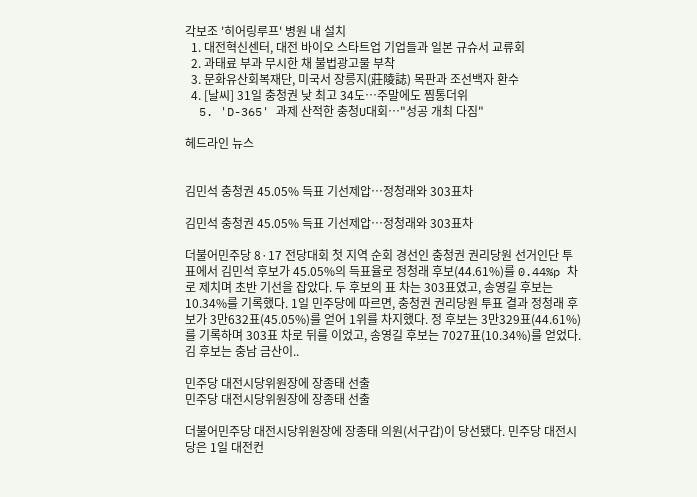각보조 '히어링루프' 병원 내 설치
  1. 대전혁신센터, 대전 바이오 스타트업 기업들과 일본 규슈서 교류회
  2. 과태료 부과 무시한 채 불법광고물 부착
  3. 문화유산회복재단, 미국서 장릉지(莊陵誌) 목판과 조선백자 환수
  4. [날씨] 31일 충청권 낮 최고 34도…주말에도 찜통더위
  5. 'D-365' 과제 산적한 충청U대회…"성공 개최 다짐"

헤드라인 뉴스


김민석 충청권 45.05% 득표 기선제압…정청래와 303표차

김민석 충청권 45.05% 득표 기선제압…정청래와 303표차

더불어민주당 8·17 전당대회 첫 지역 순회 경선인 충청권 권리당원 선거인단 투표에서 김민석 후보가 45.05%의 득표율로 정청래 후보(44.61%)를 0.44%p 차로 제치며 초반 기선을 잡았다. 두 후보의 표 차는 303표였고, 송영길 후보는 10.34%를 기록했다. 1일 민주당에 따르면, 충청권 권리당원 투표 결과 정청래 후보가 3만632표(45.05%)를 얻어 1위를 차지했다. 정 후보는 3만329표(44.61%)를 기록하며 303표 차로 뒤를 이었고, 송영길 후보는 7027표(10.34%)를 얻었다. 김 후보는 충남 금산이..

민주당 대전시당위원장에 장종태 선출
민주당 대전시당위원장에 장종태 선출

더불어민주당 대전시당위원장에 장종태 의원(서구갑)이 당선됐다. 민주당 대전시당은 1일 대전컨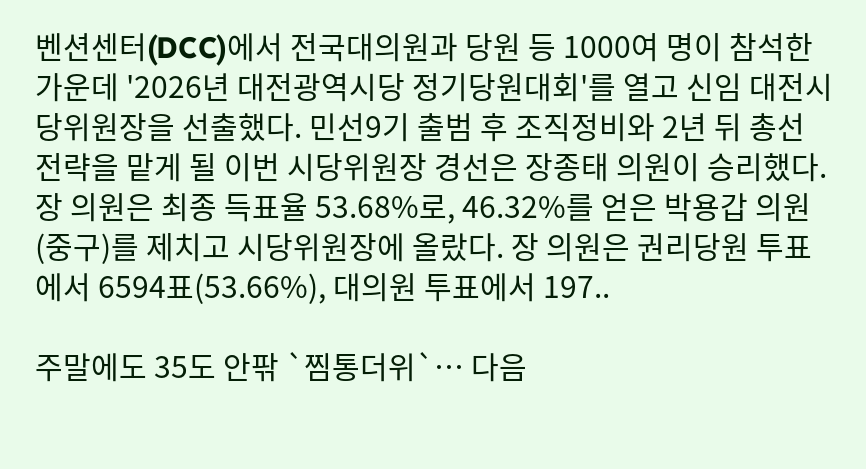벤션센터(DCC)에서 전국대의원과 당원 등 1000여 명이 참석한 가운데 '2026년 대전광역시당 정기당원대회'를 열고 신임 대전시당위원장을 선출했다. 민선9기 출범 후 조직정비와 2년 뒤 총선 전략을 맡게 될 이번 시당위원장 경선은 장종태 의원이 승리했다. 장 의원은 최종 득표율 53.68%로, 46.32%를 얻은 박용갑 의원(중구)를 제치고 시당위원장에 올랐다. 장 의원은 권리당원 투표에서 6594표(53.66%), 대의원 투표에서 197..

주말에도 35도 안팎 `찜통더위`… 다음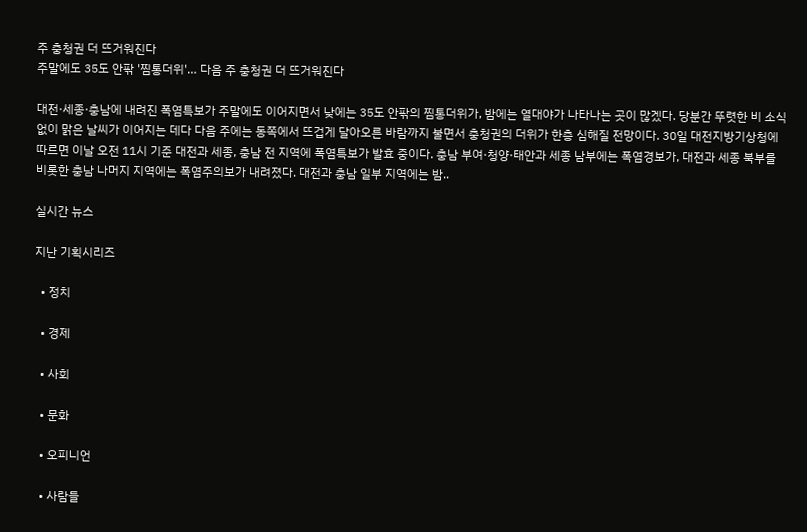주 충청권 더 뜨거워진다
주말에도 35도 안팎 '찜통더위'… 다음 주 충청권 더 뜨거워진다

대전·세종·충남에 내려진 폭염특보가 주말에도 이어지면서 낮에는 35도 안팎의 찜통더위가, 밤에는 열대야가 나타나는 곳이 많겠다. 당분간 뚜렷한 비 소식 없이 맑은 날씨가 이어지는 데다 다음 주에는 동쪽에서 뜨겁게 달아오른 바람까지 불면서 충청권의 더위가 한층 심해질 전망이다. 30일 대전지방기상청에 따르면 이날 오전 11시 기준 대전과 세종, 충남 전 지역에 폭염특보가 발효 중이다. 충남 부여·청양·태안과 세종 남부에는 폭염경보가, 대전과 세종 북부를 비롯한 충남 나머지 지역에는 폭염주의보가 내려졌다. 대전과 충남 일부 지역에는 밤..

실시간 뉴스

지난 기획시리즈

  • 정치

  • 경제

  • 사회

  • 문화

  • 오피니언

  • 사람들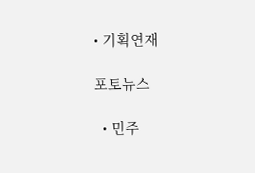• 기획연재

포토뉴스

  • 민주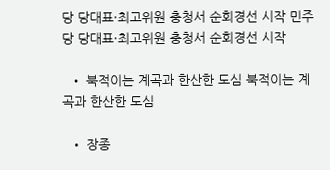당 당대표·최고위원 충청서 순회경선 시작 민주당 당대표·최고위원 충청서 순회경선 시작

  • 북적이는 계곡과 한산한 도심 북적이는 계곡과 한산한 도심

  • 장종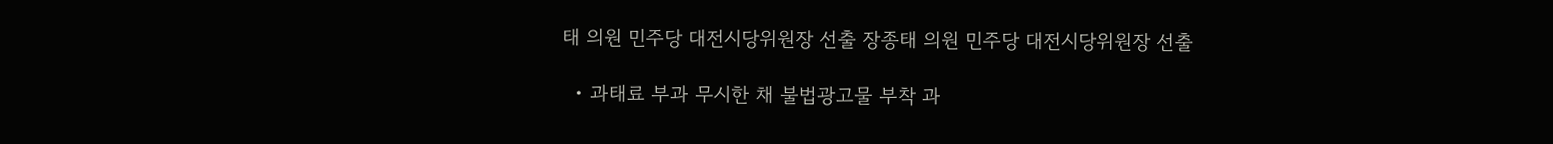태 의원 민주당 대전시당위원장 선출 장종태 의원 민주당 대전시당위원장 선출

  • 과태료 부과 무시한 채 불법광고물 부착 과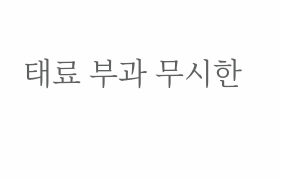태료 부과 무시한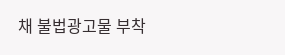채 불법광고물 부착